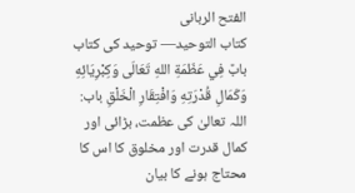الفتح الربانی
كتاب التوحيد— توحید کی کتاب
بابٌ فِي عَظَمَةِ اللهِ تَعَالَى وَكِبْرِيَائِهِ وَكَمَالِ قُدْرَتِهِ وَافْتِقَارِ الْخَلْقِ باب: اللہ تعالیٰ کی عظمت، بڑائی اور کمال قدرت اور مخلوق کا اس کا محتاج ہونے کا بیان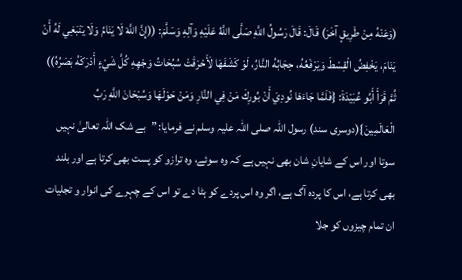(وَعَنْهُ مِنْ طَرِيقٍ آخَرَ) قَالَ: قَالَ رَسُولُ اللَّهِ صَلَّى اللَّهُ عَلَيْهِ وَآلِهِ وَسَلَّمَ: ((إِنَّ اللَّهَ لَا يَنَامُ وَلَا يَنْبَغِي لَهُ أَنْ يَنَامَ، يَخْفِضُ الْقِسْطَ وَيَرْفَعُهُ، حِجَابُهُ النَّارُ، لَوْ كَشَفَهَا لَأَحْرَقَتْ سُبُحَاتُ وَجْهِهِ كُلَّ شَيْءٍ أَدْرَكَهُ بَصَرُهُ)) ثُمَّ قَرَأَ أَبُو عُبَيْدَةَ: {فَلَمَّا جَاءَهَا نُودِيَ أَنْ بُورِكَ مَنْ فِي النَّارِ وَمَنْ حَوْلَهَا وَسُبْحَانَ اللَّهِ رَبِّ الْعَالَمِينَ}(دوسری سند) رسول اللہ صلی اللہ علیہ وسلم نے فرمایا: ”بے شک اللہ تعالیٰ نہیں سوتا اور اس کے شایانِ شان بھی نہیں ہے کہ وہ سوئے، وہ ترازو کو پست بھی کرتا ہے اور بلند بھی کرتا ہے، اس کا پردہ آگ ہے، اگر وہ اس پردے کو ہٹا دے تو اس کے چہرے کی انوار و تجلیات ان تمام چیزوں کو جلا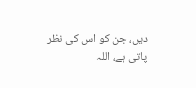دیں، جن کو اس کی نظر پاتی ہے، اللہ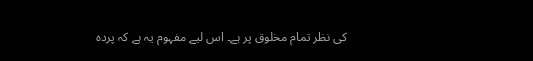کی نظر تمام مخلوق پر ہے۔ اس لیے مفہوم یہ ہے کہ پردہ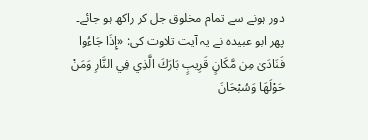دور ہونے سے تمام مخلوق جل کر راکھ ہو جائے۔ پھر ابو عبیدہ نے یہ آیت تلاوت کی: «إِذَا جَاءُوا فَنَادَىٰ مِن مَّكَانٍ قَرِيبٍ بَارَكَ الَّذِي فِي النَّارِ وَمَنْ حَوْلَهَا وَسُبْحَانَ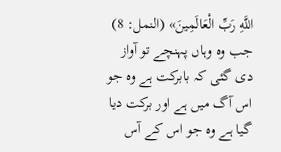اللَّهِ رَبِّ الْعَالَمِينَ» (النمل: 8) جب وہ وہاں پہنچے تو آواز دی گئی کہ بابرکت ہے وہ جو اس آگ میں ہے اور برکت دیا گیا ہے وہ جو اس کے آس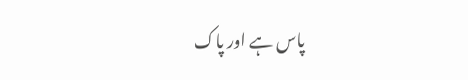پاس ہے اور پاک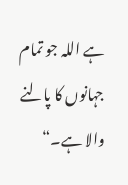ہے اللہ جو تمام جہانوں کا پالنے والا ہے۔“